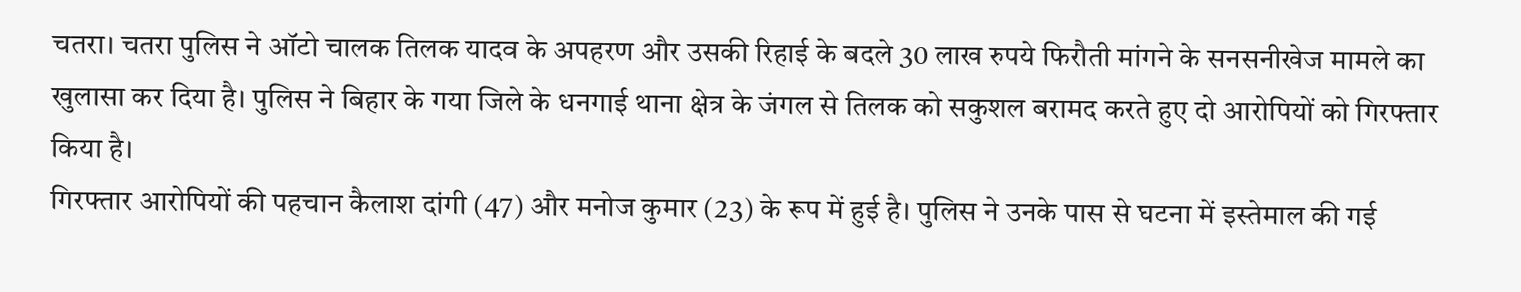चतरा। चतरा पुलिस ने ऑटो चालक तिलक यादव के अपहरण और उसकी रिहाई के बदले 30 लाख रुपये फिरौती मांगने के सनसनीखेज मामले का खुलासा कर दिया है। पुलिस ने बिहार के गया जिले के धनगाई थाना क्षेत्र के जंगल से तिलक को सकुशल बरामद करते हुए दो आरोपियों को गिरफ्तार किया है।
गिरफ्तार आरोपियों की पहचान कैलाश दांगी (47) और मनोज कुमार (23) के रूप में हुई है। पुलिस ने उनके पास से घटना में इस्तेमाल की गई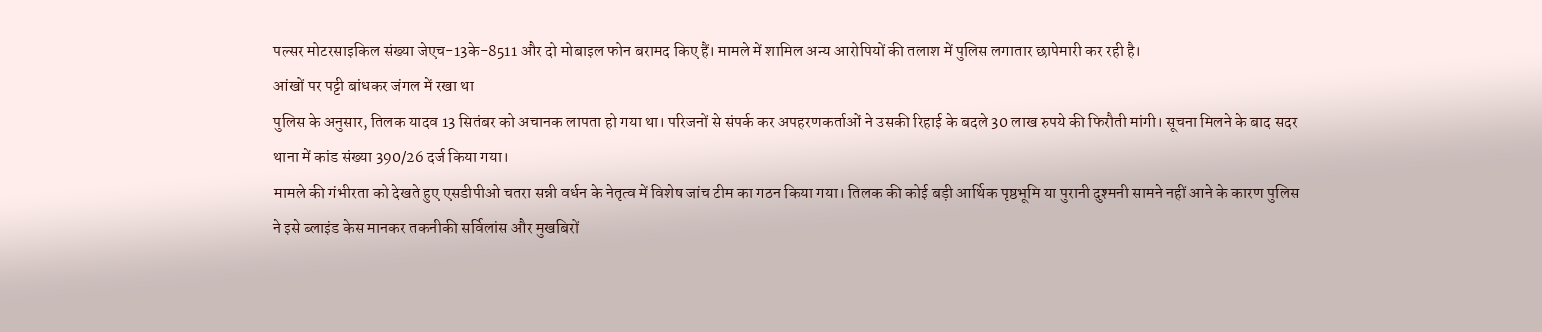पल्सर मोटरसाइकिल संख्या जेएच-13के-8511 और दो मोबाइल फोन बरामद किए हैं। मामले में शामिल अन्य आरोपियों की तलाश में पुलिस लगातार छापेमारी कर रही है।
आंखों पर पट्टी बांधकर जंगल में रखा था
पुलिस के अनुसार, तिलक यादव 13 सितंबर को अचानक लापता हो गया था। परिजनों से संपर्क कर अपहरणकर्ताओं ने उसकी रिहाई के बदले 30 लाख रुपये की फिरौती मांगी। सूचना मिलने के बाद सदर थाना में कांड संख्या 390/26 दर्ज किया गया।
मामले की गंभीरता को देखते हुए एसडीपीओ चतरा सन्नी वर्धन के नेतृत्व में विशेष जांच टीम का गठन किया गया। तिलक की कोई बड़ी आर्थिक पृष्ठभूमि या पुरानी दुश्मनी सामने नहीं आने के कारण पुलिस ने इसे ब्लाइंड केस मानकर तकनीकी सर्विलांस और मुखबिरों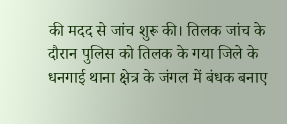की मदद से जांच शुरू की। तिलक जांच के दौरान पुलिस को तिलक के गया जिले के धनगाई थाना क्षेत्र के जंगल में बंधक बनाए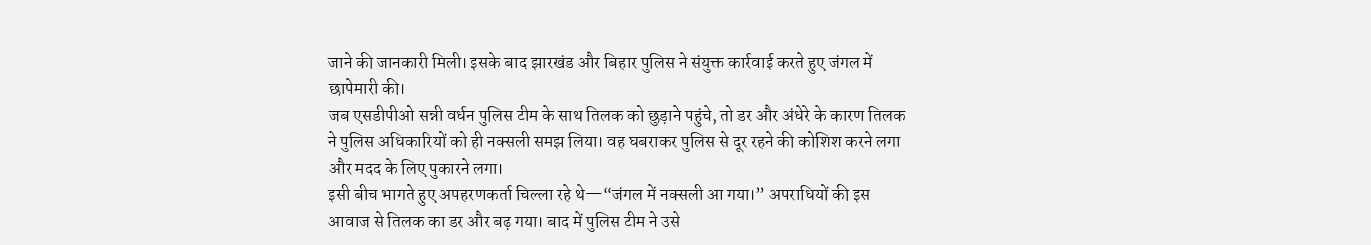जाने की जानकारी मिली। इसके बाद झारखंड और बिहार पुलिस ने संयुक्त कार्रवाई करते हुए जंगल में छापेमारी की।
जब एसडीपीओ सन्नी वर्धन पुलिस टीम के साथ तिलक को छुड़ाने पहुंचे, तो डर और अंधेरे के कारण तिलक ने पुलिस अधिकारियों को ही नक्सली समझ लिया। वह घबराकर पुलिस से दूर रहने की कोशिश करने लगा और मदद के लिए पुकारने लगा।
इसी बीच भागते हुए अपहरणकर्ता चिल्ला रहे थे—“जंगल में नक्सली आ गया।” अपराधियों की इस आवाज से तिलक का डर और बढ़ गया। बाद में पुलिस टीम ने उसे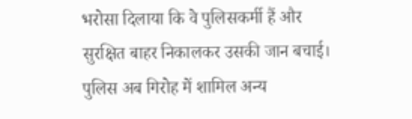भरोसा दिलाया कि वे पुलिसकर्मी हैं और सुरक्षित बाहर निकालकर उसकी जान बचाई।
पुलिस अब गिरोह में शामिल अन्य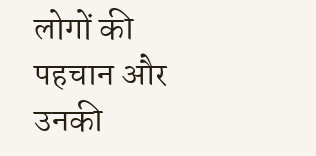लोगों की पहचान और उनकी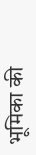भूमिका की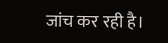जांच कर रही है।